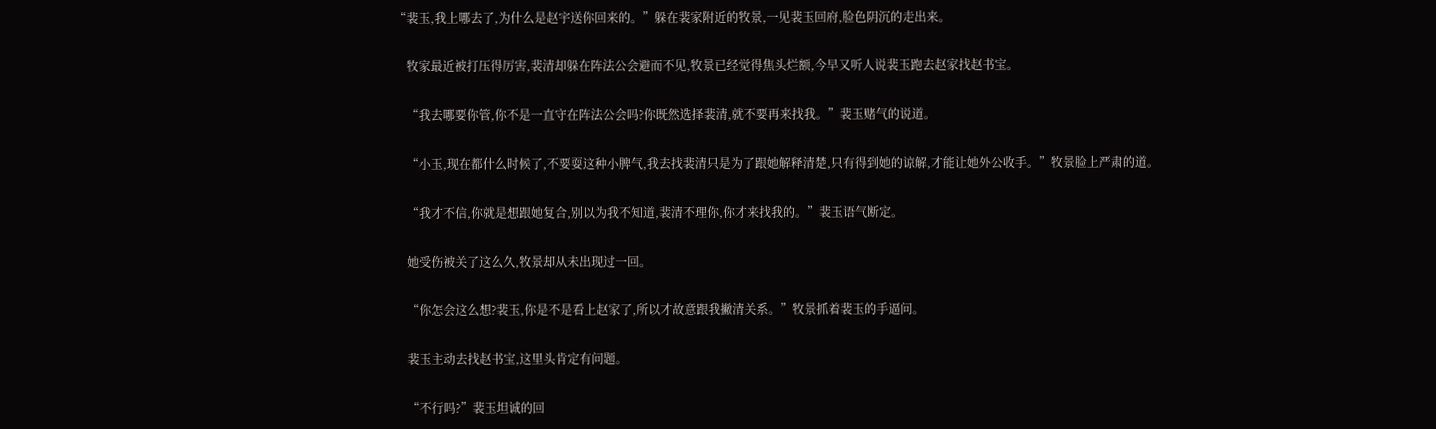“裴玉,我上哪去了,为什么是赵宇送你回来的。”躲在裴家附近的牧景,一见裴玉回府,脸色阴沉的走出来。

    牧家最近被打压得厉害,裴清却躲在阵法公会避而不见,牧景已经觉得焦头烂额,今早又听人说裴玉跑去赵家找赵书宝。

    “我去哪要你管,你不是一直守在阵法公会吗?你既然选择裴清,就不要再来找我。”裴玉赌气的说道。

    “小玉,现在都什么时候了,不要耍这种小脾气,我去找裴清只是为了跟她解释清楚,只有得到她的谅解,才能让她外公收手。”牧景脸上严肃的道。

    “我才不信,你就是想跟她复合,别以为我不知道,裴清不理你,你才来找我的。”裴玉语气断定。

    她受伤被关了这么久,牧景却从未出现过一回。

    “你怎会这么想?裴玉,你是不是看上赵家了,所以才故意跟我撇清关系。”牧景抓着裴玉的手逼问。

    裴玉主动去找赵书宝,这里头肯定有问题。

    “不行吗?”裴玉坦诚的回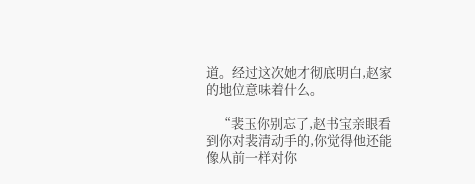道。经过这次她才彻底明白,赵家的地位意味着什么。

    “裴玉你别忘了,赵书宝亲眼看到你对裴清动手的,你觉得他还能像从前一样对你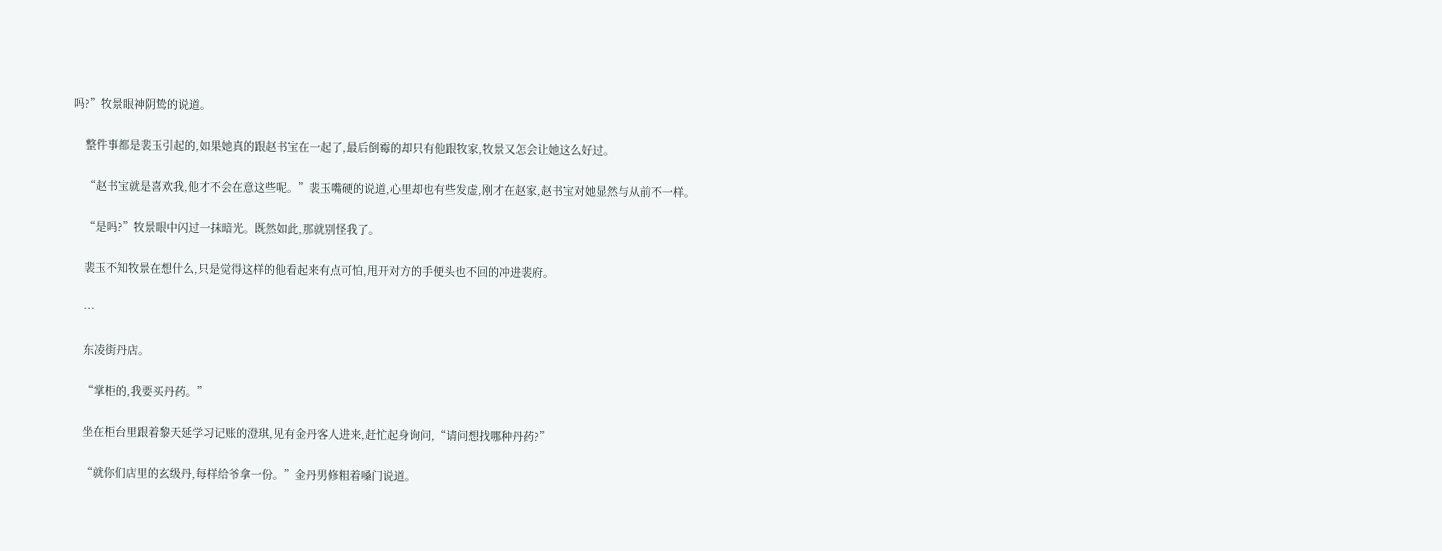吗?”牧景眼神阴鸷的说道。

    整件事都是裴玉引起的,如果她真的跟赵书宝在一起了,最后倒霉的却只有他跟牧家,牧景又怎会让她这么好过。

    “赵书宝就是喜欢我,他才不会在意这些呢。”裴玉嘴硬的说道,心里却也有些发虚,刚才在赵家,赵书宝对她显然与从前不一样。

    “是吗?”牧景眼中闪过一抹暗光。既然如此,那就别怪我了。

    裴玉不知牧景在想什么,只是觉得这样的他看起来有点可怕,甩开对方的手便头也不回的冲进裴府。

    …

    东凌街丹店。

    “掌柜的,我要买丹药。”

    坐在柜台里跟着黎天延学习记账的澄琪,见有金丹客人进来,赶忙起身询问,“请问想找哪种丹药?”

    “就你们店里的玄级丹,每样给爷拿一份。”金丹男修粗着嗓门说道。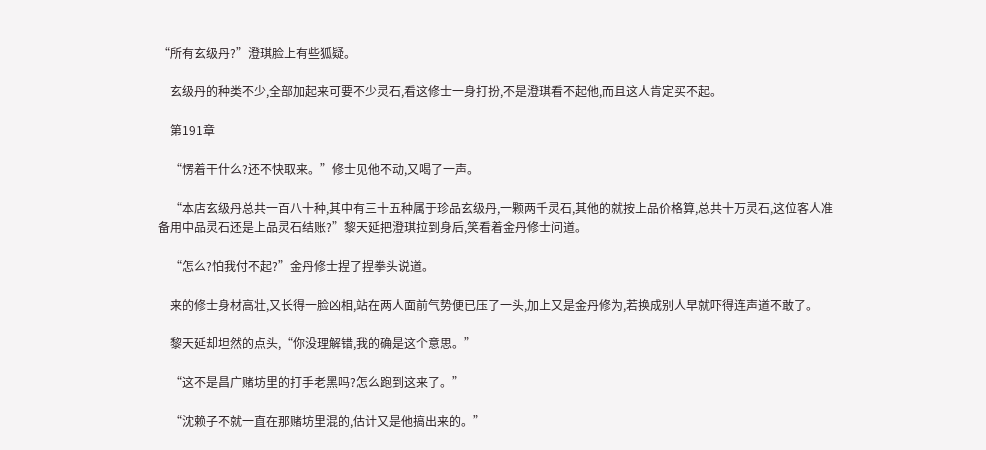“所有玄级丹?”澄琪脸上有些狐疑。

    玄级丹的种类不少,全部加起来可要不少灵石,看这修士一身打扮,不是澄琪看不起他,而且这人肯定买不起。

    第191章

    “愣着干什么?还不快取来。”修士见他不动,又喝了一声。

    “本店玄级丹总共一百八十种,其中有三十五种属于珍品玄级丹,一颗两千灵石,其他的就按上品价格算,总共十万灵石,这位客人准备用中品灵石还是上品灵石结账?”黎天延把澄琪拉到身后,笑看着金丹修士问道。

    “怎么?怕我付不起?”金丹修士捏了捏拳头说道。

    来的修士身材高壮,又长得一脸凶相,站在两人面前气势便已压了一头,加上又是金丹修为,若换成别人早就吓得连声道不敢了。

    黎天延却坦然的点头,“你没理解错,我的确是这个意思。”

    “这不是昌广赌坊里的打手老黑吗?怎么跑到这来了。”

    “沈赖子不就一直在那赌坊里混的,估计又是他搞出来的。”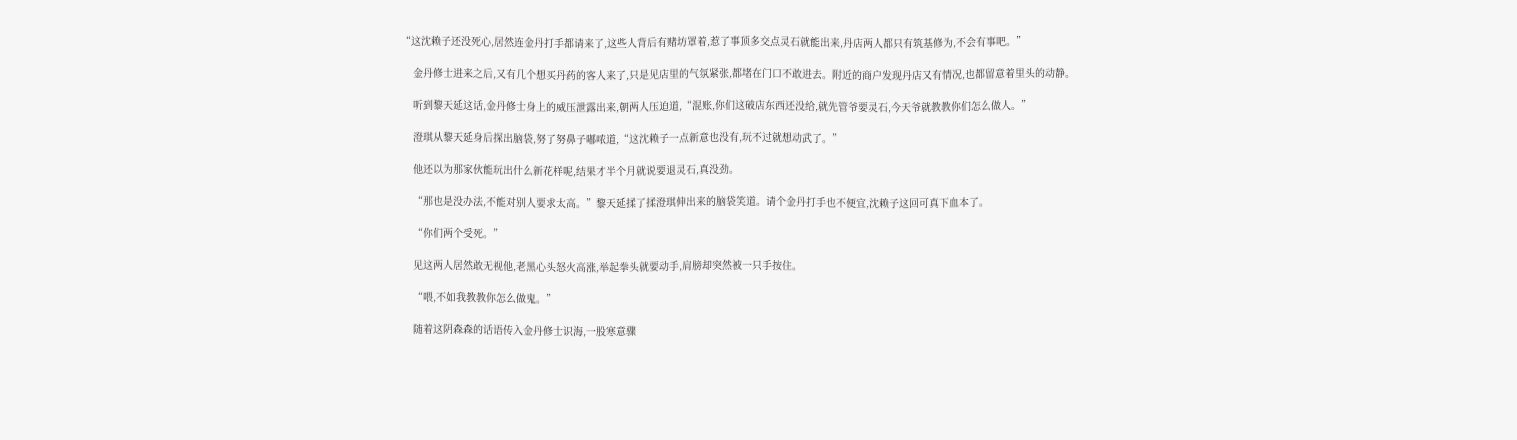“这沈赖子还没死心,居然连金丹打手都请来了,这些人背后有赌坊罩着,惹了事顶多交点灵石就能出来,丹店两人都只有筑基修为,不会有事吧。”

    金丹修士进来之后,又有几个想买丹药的客人来了,只是见店里的气氛紧张,都堵在门口不敢进去。附近的商户发现丹店又有情况,也都留意着里头的动静。

    听到黎天延这话,金丹修士身上的威压泄露出来,朝两人压迫道,“混账,你们这破店东西还没给,就先管爷要灵石,今天爷就教教你们怎么做人。”

    澄琪从黎天延身后探出脑袋,努了努鼻子嘟哝道,“这沈赖子一点新意也没有,玩不过就想动武了。”

    他还以为那家伙能玩出什么新花样呢,结果才半个月就说要退灵石,真没劲。

    “那也是没办法,不能对别人要求太高。”黎天延揉了揉澄琪伸出来的脑袋笑道。请个金丹打手也不便宜,沈赖子这回可真下血本了。

    “你们两个受死。”

    见这两人居然敢无视他,老黑心头怒火高涨,举起拳头就要动手,肩膀却突然被一只手按住。

    “喂,不如我教教你怎么做鬼。”

    随着这阴森森的话语传入金丹修士识海,一股寒意骤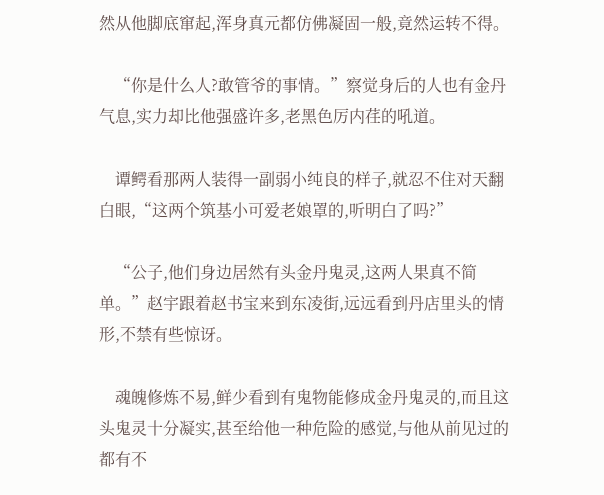然从他脚底窜起,浑身真元都仿佛凝固一般,竟然运转不得。

    “你是什么人?敢管爷的事情。”察觉身后的人也有金丹气息,实力却比他强盛许多,老黑色厉内荏的吼道。

    谭鳄看那两人装得一副弱小纯良的样子,就忍不住对天翻白眼,“这两个筑基小可爱老娘罩的,听明白了吗?”

    “公子,他们身边居然有头金丹鬼灵,这两人果真不简单。”赵宇跟着赵书宝来到东凌街,远远看到丹店里头的情形,不禁有些惊讶。

    魂魄修炼不易,鲜少看到有鬼物能修成金丹鬼灵的,而且这头鬼灵十分凝实,甚至给他一种危险的感觉,与他从前见过的都有不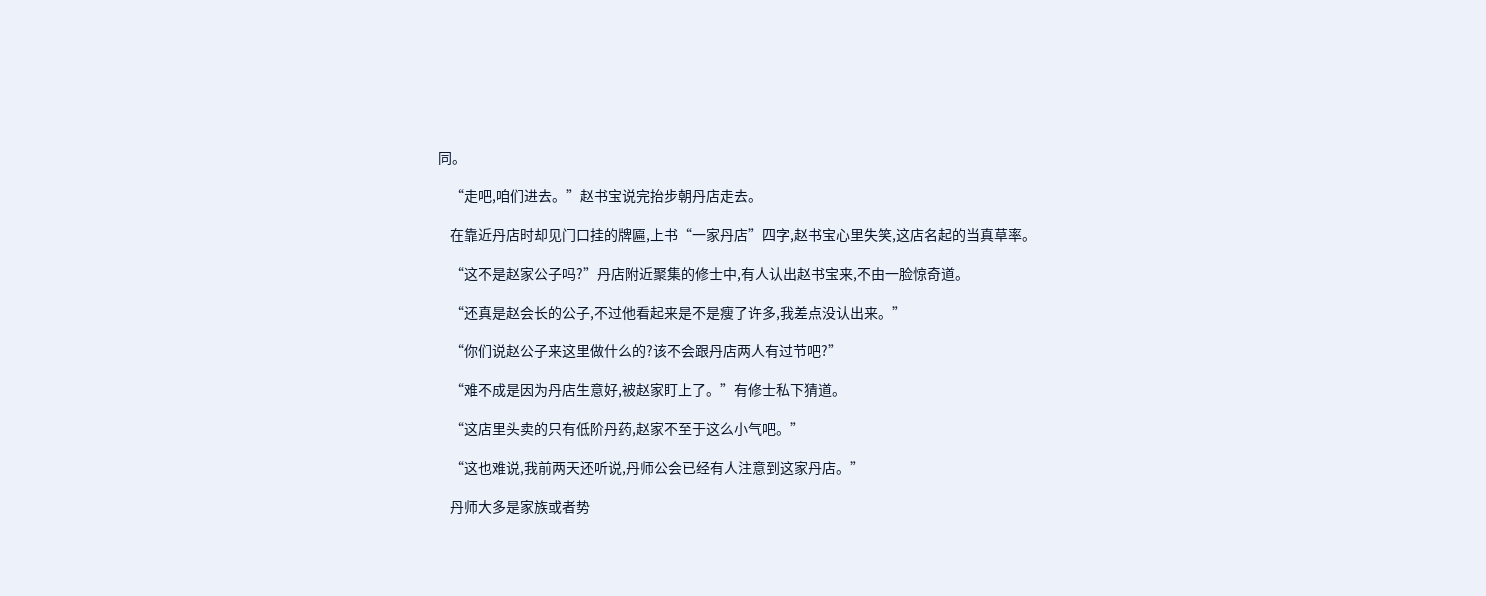同。

    “走吧,咱们进去。”赵书宝说完抬步朝丹店走去。

    在靠近丹店时却见门口挂的牌匾,上书“一家丹店”四字,赵书宝心里失笑,这店名起的当真草率。

    “这不是赵家公子吗?”丹店附近聚集的修士中,有人认出赵书宝来,不由一脸惊奇道。

    “还真是赵会长的公子,不过他看起来是不是瘦了许多,我差点没认出来。”

    “你们说赵公子来这里做什么的?该不会跟丹店两人有过节吧?”

    “难不成是因为丹店生意好,被赵家盯上了。”有修士私下猜道。

    “这店里头卖的只有低阶丹药,赵家不至于这么小气吧。”

    “这也难说,我前两天还听说,丹师公会已经有人注意到这家丹店。”

    丹师大多是家族或者势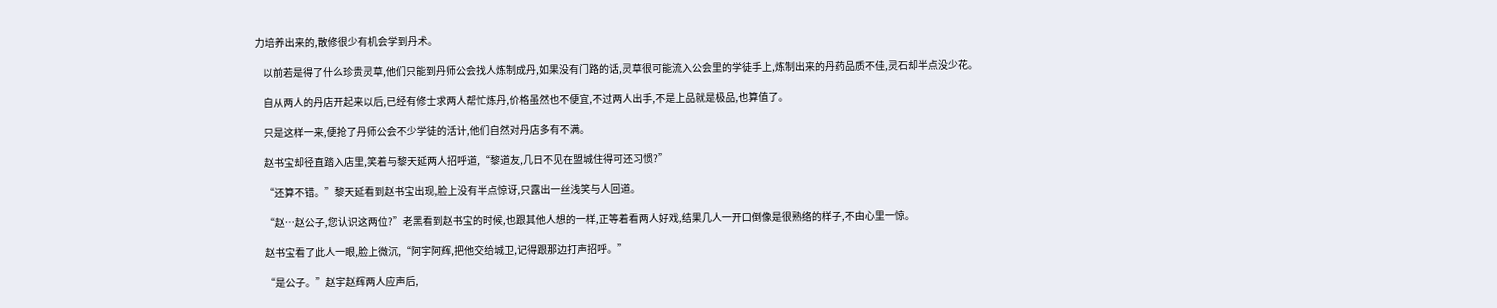力培养出来的,散修很少有机会学到丹术。

    以前若是得了什么珍贵灵草,他们只能到丹师公会找人炼制成丹,如果没有门路的话,灵草很可能流入公会里的学徒手上,炼制出来的丹药品质不佳,灵石却半点没少花。

    自从两人的丹店开起来以后,已经有修士求两人帮忙炼丹,价格虽然也不便宜,不过两人出手,不是上品就是极品,也算值了。

    只是这样一来,便抢了丹师公会不少学徒的活计,他们自然对丹店多有不满。

    赵书宝却径直踏入店里,笑着与黎天延两人招呼道,“黎道友,几日不见在盟城住得可还习惯?”

    “还算不错。”黎天延看到赵书宝出现,脸上没有半点惊讶,只露出一丝浅笑与人回道。

    “赵…赵公子,您认识这两位?”老黑看到赵书宝的时候,也跟其他人想的一样,正等着看两人好戏,结果几人一开口倒像是很熟络的样子,不由心里一惊。

    赵书宝看了此人一眼,脸上微沉,“阿宇阿辉,把他交给城卫,记得跟那边打声招呼。”

    “是公子。”赵宇赵辉两人应声后,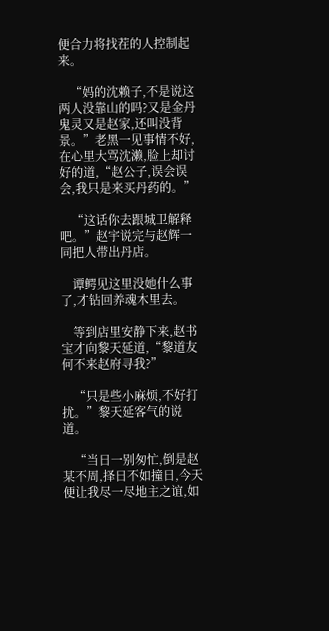便合力将找茬的人控制起来。

    “妈的沈赖子,不是说这两人没靠山的吗?又是金丹鬼灵又是赵家,还叫没背景。”老黑一见事情不好,在心里大骂沈濑,脸上却讨好的道,“赵公子,误会误会,我只是来买丹药的。”

    “这话你去跟城卫解释吧。”赵宇说完与赵辉一同把人带出丹店。

    谭鳄见这里没她什么事了,才钻回养魂木里去。

    等到店里安静下来,赵书宝才向黎天延道,“黎道友何不来赵府寻我?”

    “只是些小麻烦,不好打扰。”黎天延客气的说道。

    “当日一别匆忙,倒是赵某不周,择日不如撞日,今天便让我尽一尽地主之谊,如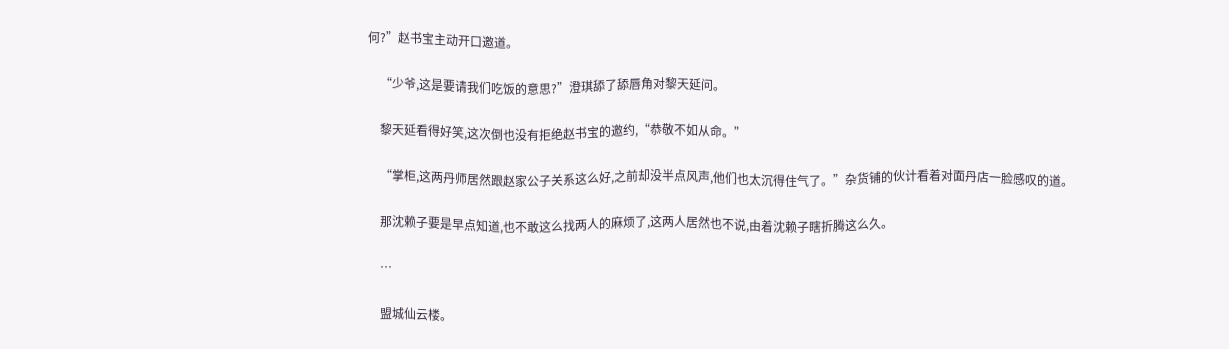何?”赵书宝主动开口邀道。

    “少爷,这是要请我们吃饭的意思?”澄琪舔了舔唇角对黎天延问。

    黎天延看得好笑,这次倒也没有拒绝赵书宝的邀约,“恭敬不如从命。”

    “掌柜,这两丹师居然跟赵家公子关系这么好,之前却没半点风声,他们也太沉得住气了。”杂货铺的伙计看着对面丹店一脸感叹的道。

    那沈赖子要是早点知道,也不敢这么找两人的麻烦了,这两人居然也不说,由着沈赖子瞎折腾这么久。

    …

    盟城仙云楼。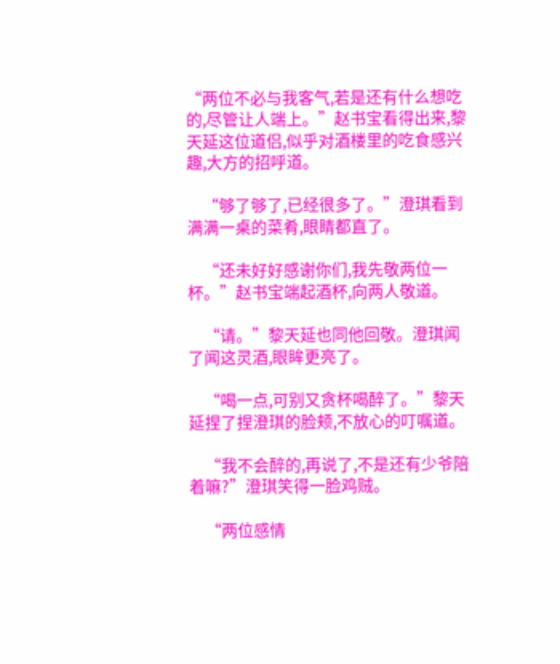“两位不必与我客气,若是还有什么想吃的,尽管让人端上。”赵书宝看得出来,黎天延这位道侣,似乎对酒楼里的吃食感兴趣,大方的招呼道。

    “够了够了,已经很多了。”澄琪看到满满一桌的菜肴,眼睛都直了。

    “还未好好感谢你们,我先敬两位一杯。”赵书宝端起酒杯,向两人敬道。

    “请。”黎天延也同他回敬。澄琪闻了闻这灵酒,眼眸更亮了。

    “喝一点,可别又贪杯喝醉了。”黎天延捏了捏澄琪的脸颊,不放心的叮嘱道。

    “我不会醉的,再说了,不是还有少爷陪着嘛?”澄琪笑得一脸鸡贼。

    “两位感情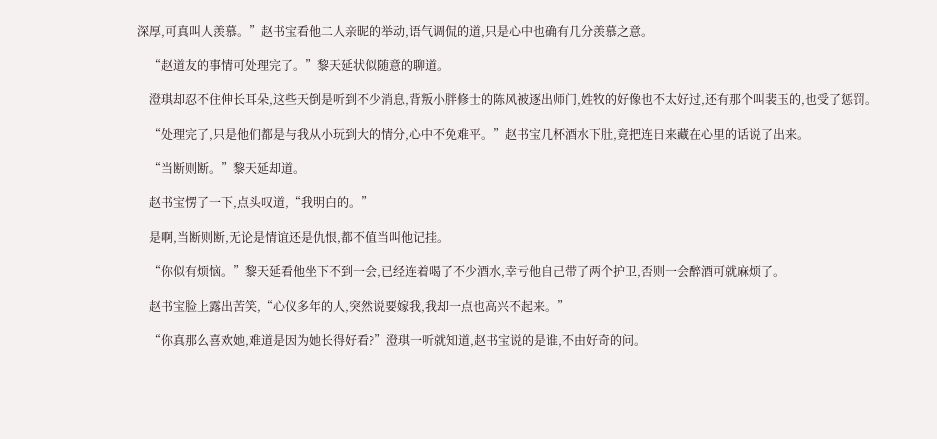深厚,可真叫人羡慕。”赵书宝看他二人亲昵的举动,语气调侃的道,只是心中也确有几分羡慕之意。

    “赵道友的事情可处理完了。”黎天延状似随意的聊道。

    澄琪却忍不住伸长耳朵,这些天倒是听到不少消息,背叛小胖修士的陈风被逐出师门,姓牧的好像也不太好过,还有那个叫裴玉的,也受了惩罚。

    “处理完了,只是他们都是与我从小玩到大的情分,心中不免难平。”赵书宝几杯酒水下肚,竟把连日来藏在心里的话说了出来。

    “当断则断。”黎天延却道。

    赵书宝愣了一下,点头叹道,“我明白的。”

    是啊,当断则断,无论是情谊还是仇恨,都不值当叫他记挂。

    “你似有烦恼。”黎天延看他坐下不到一会,已经连着喝了不少酒水,幸亏他自己带了两个护卫,否则一会醉酒可就麻烦了。

    赵书宝脸上露出苦笑,“心仪多年的人,突然说要嫁我,我却一点也高兴不起来。”

    “你真那么喜欢她,难道是因为她长得好看?”澄琪一听就知道,赵书宝说的是谁,不由好奇的问。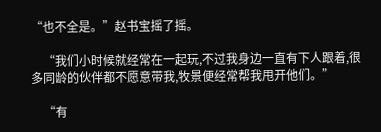“也不全是。”赵书宝摇了摇。

    “我们小时候就经常在一起玩,不过我身边一直有下人跟着,很多同龄的伙伴都不愿意带我,牧景便经常帮我甩开他们。”

    “有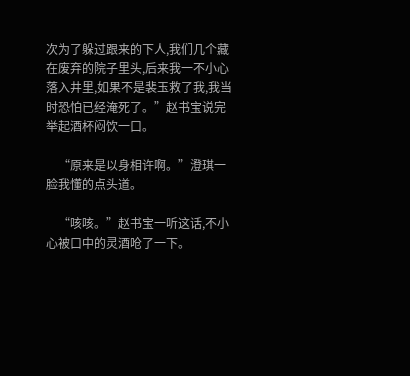次为了躲过跟来的下人,我们几个藏在废弃的院子里头,后来我一不小心落入井里,如果不是裴玉救了我,我当时恐怕已经淹死了。”赵书宝说完举起酒杯闷饮一口。

    “原来是以身相许啊。”澄琪一脸我懂的点头道。

    “咳咳。”赵书宝一听这话,不小心被口中的灵酒呛了一下。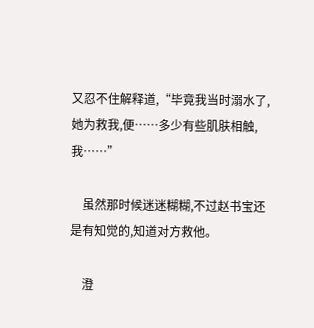又忍不住解释道,“毕竟我当时溺水了,她为救我,便……多少有些肌肤相触,我……”

    虽然那时候迷迷糊糊,不过赵书宝还是有知觉的,知道对方救他。

    澄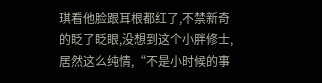琪看他脸跟耳根都红了,不禁新奇的眨了眨眼,没想到这个小胖修士,居然这么纯情,“不是小时候的事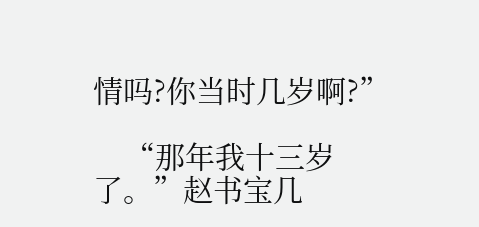情吗?你当时几岁啊?”

    “那年我十三岁了。”赵书宝几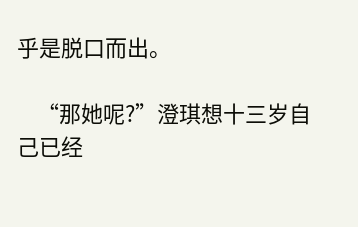乎是脱口而出。

    “那她呢?”澄琪想十三岁自己已经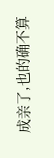成亲了,也的确不算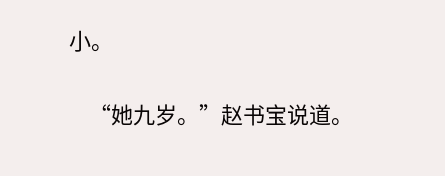小。

    “她九岁。”赵书宝说道。